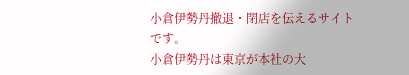小倉伊勢丹撤退・閉店を伝えるサイトです。
小倉伊勢丹は東京が本社の大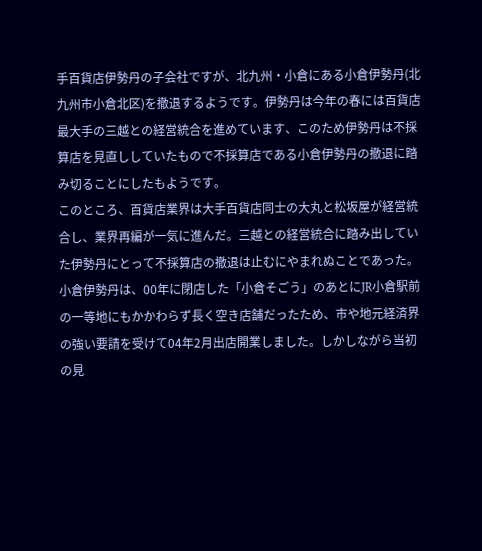手百貨店伊勢丹の子会社ですが、北九州・小倉にある小倉伊勢丹(北九州市小倉北区)を撤退するようです。伊勢丹は今年の春には百貨店最大手の三越との経営統合を進めています、このため伊勢丹は不採算店を見直ししていたもので不採算店である小倉伊勢丹の撤退に踏み切ることにしたもようです。
このところ、百貨店業界は大手百貨店同士の大丸と松坂屋が経営統合し、業界再編が一気に進んだ。三越との経営統合に踏み出していた伊勢丹にとって不採算店の撤退は止むにやまれぬことであった。小倉伊勢丹は、00年に閉店した「小倉そごう」のあとにJR小倉駅前の一等地にもかかわらず長く空き店舗だったため、市や地元経済界の強い要請を受けて04年2月出店開業しました。しかしながら当初の見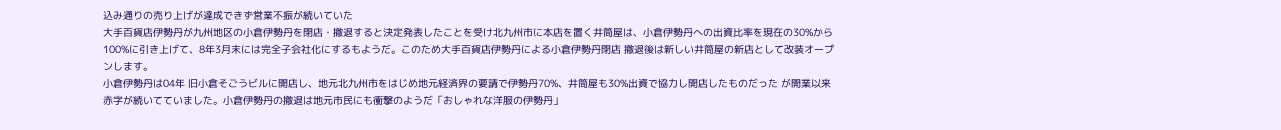込み通りの売り上げが達成できず営業不振が続いていた
大手百貨店伊勢丹が九州地区の小倉伊勢丹を閉店・撤退すると決定発表したことを受け北九州市に本店を置く井筒屋は、小倉伊勢丹への出資比率を現在の30%から100%に引き上げて、8年3月末には完全子会社化にするもようだ。このため大手百貨店伊勢丹による小倉伊勢丹閉店 撤退後は新しい井筒屋の新店として改装オープンします。
小倉伊勢丹は04年 旧小倉そごうビルに開店し、地元北九州市をはじめ地元経済界の要請で伊勢丹70%、井筒屋も30%出資で協力し開店したものだった が開業以来赤字が続いてていました。小倉伊勢丹の撤退は地元市民にも衝撃のようだ「おしゃれな洋服の伊勢丹」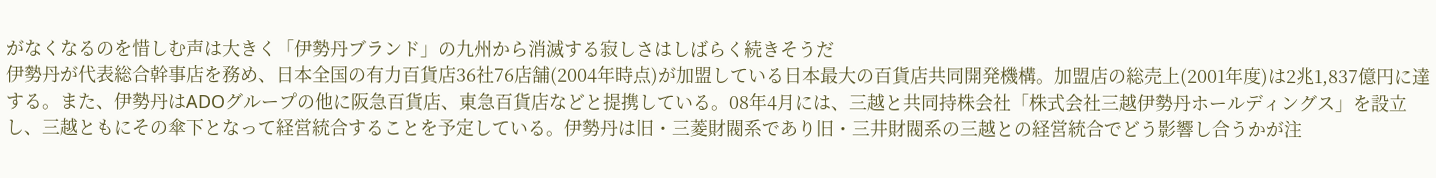がなくなるのを惜しむ声は大きく「伊勢丹ブランド」の九州から消滅する寂しさはしばらく続きそうだ
伊勢丹が代表総合幹事店を務め、日本全国の有力百貨店36社76店舗(2004年時点)が加盟している日本最大の百貨店共同開発機構。加盟店の総売上(2001年度)は2兆1,837億円に達する。また、伊勢丹はADOグループの他に阪急百貨店、東急百貨店などと提携している。08年4月には、三越と共同持株会社「株式会社三越伊勢丹ホールディングス」を設立し、三越ともにその傘下となって経営統合することを予定している。伊勢丹は旧・三菱財閥系であり旧・三井財閥系の三越との経営統合でどう影響し合うかが注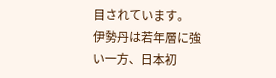目されています。
伊勢丹は若年層に強い一方、日本初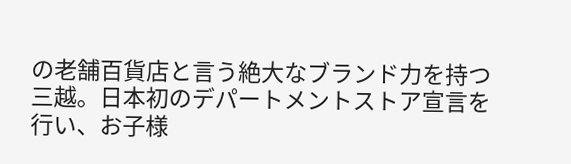の老舗百貨店と言う絶大なブランド力を持つ三越。日本初のデパートメントストア宣言を行い、お子様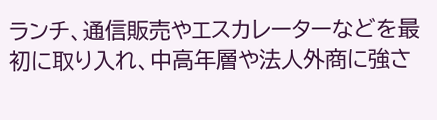ランチ、通信販売やエスカレーターなどを最初に取り入れ、中高年層や法人外商に強さ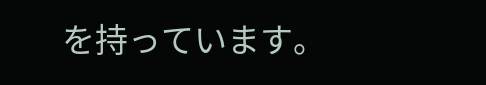を持っています。